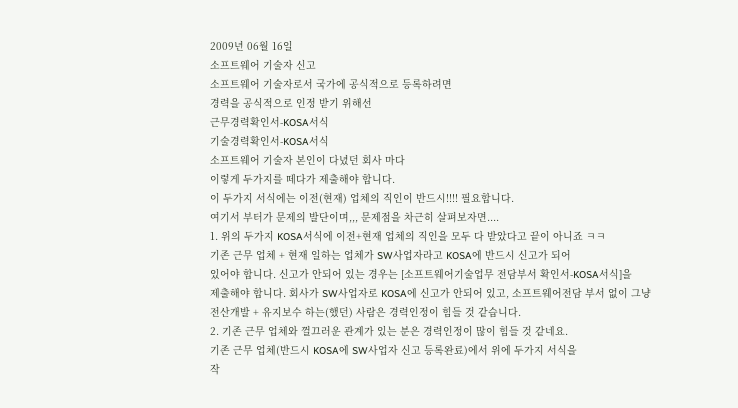2009년 06월 16일
소프트웨어 기술자 신고
소프트웨어 기술자로서 국가에 공식적으로 등록하려면
경력을 공식적으로 인정 받기 위해선
근무경력확인서-KOSA서식
기술경력확인서-KOSA서식
소프트웨어 기술자 본인이 다녔던 회사 마다
이렇게 두가지를 떼다가 제출해야 합니다.
이 두가지 서식에는 이전(현재) 업체의 직인이 반드시!!!! 필요합니다.
여기서 부터가 문제의 발단이며,,, 문제점을 차근히 살펴보자면....
1. 위의 두가지 KOSA서식에 이전+현재 업체의 직인을 모두 다 받았다고 끝이 아니죠 ㅋㅋ
기존 근무 업체 + 현재 일하는 업체가 SW사업자라고 KOSA에 반드시 신고가 되어
있어야 합니다. 신고가 안되어 있는 경우는 [소프트웨어기술업무 전담부서 확인서-KOSA서식]을
제출해야 합니다. 회사가 SW사업자로 KOSA에 신고가 안되어 있고, 소프트웨어전담 부서 없이 그냥
전산개발 + 유지보수 하는(했던) 사람은 경력인정이 힘들 것 같습니다.
2. 기존 근무 업체와 껄끄러운 관계가 있는 분은 경력인정이 많이 힘들 것 같네요.
기존 근무 업체(반드시 KOSA에 SW사업자 신고 등록완료)에서 위에 두가지 서식을
작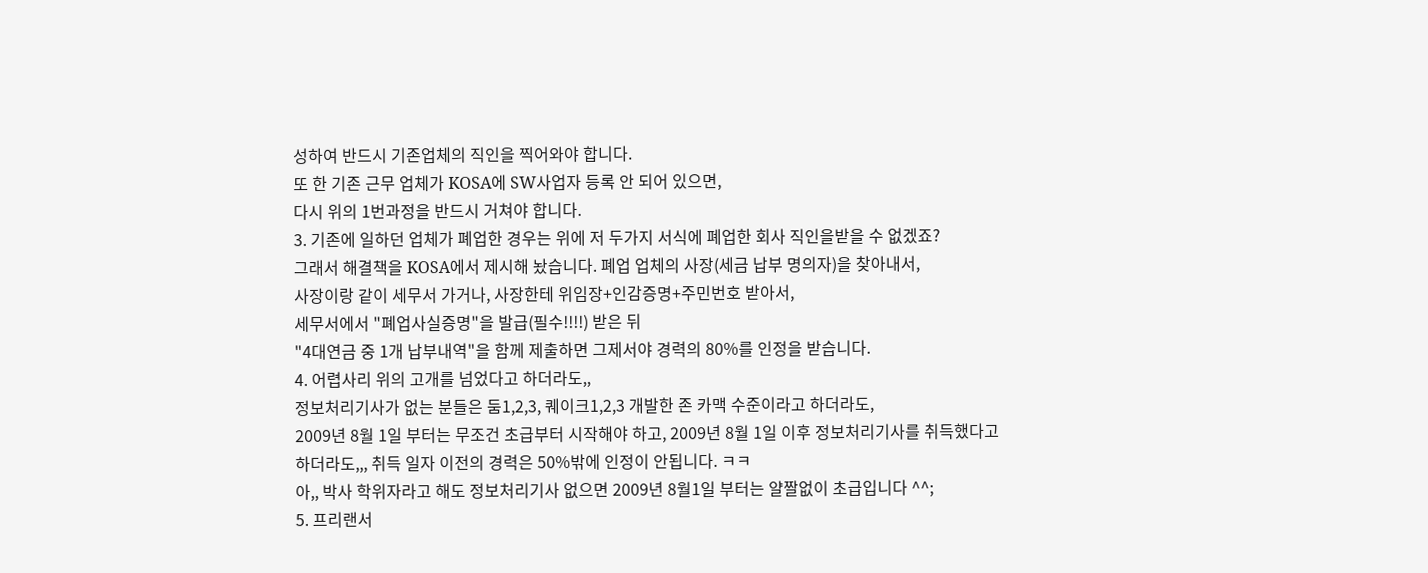성하여 반드시 기존업체의 직인을 찍어와야 합니다.
또 한 기존 근무 업체가 KOSA에 SW사업자 등록 안 되어 있으면,
다시 위의 1번과정을 반드시 거쳐야 합니다.
3. 기존에 일하던 업체가 폐업한 경우는 위에 저 두가지 서식에 폐업한 회사 직인을받을 수 없겠죠?
그래서 해결책을 KOSA에서 제시해 놨습니다. 폐업 업체의 사장(세금 납부 명의자)을 찾아내서,
사장이랑 같이 세무서 가거나, 사장한테 위임장+인감증명+주민번호 받아서,
세무서에서 "폐업사실증명"을 발급(필수!!!!) 받은 뒤
"4대연금 중 1개 납부내역"을 함께 제출하면 그제서야 경력의 80%를 인정을 받습니다.
4. 어렵사리 위의 고개를 넘었다고 하더라도,,
정보처리기사가 없는 분들은 둠1,2,3, 퀘이크1,2,3 개발한 존 카맥 수준이라고 하더라도,
2009년 8월 1일 부터는 무조건 초급부터 시작해야 하고, 2009년 8월 1일 이후 정보처리기사를 취득했다고
하더라도,,, 취득 일자 이전의 경력은 50%밖에 인정이 안됩니다. ㅋㅋ
아,, 박사 학위자라고 해도 정보처리기사 없으면 2009년 8월1일 부터는 얄짤없이 초급입니다 ^^;
5. 프리랜서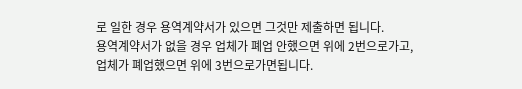로 일한 경우 용역계약서가 있으면 그것만 제출하면 됩니다.
용역계약서가 없을 경우 업체가 폐업 안했으면 위에 2번으로가고,
업체가 폐업했으면 위에 3번으로가면됩니다.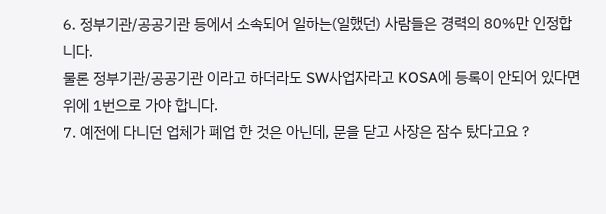6. 정부기관/공공기관 등에서 소속되어 일하는(일했던) 사람들은 경력의 80%만 인정합니다.
물론 정부기관/공공기관 이라고 하더라도 SW사업자라고 KOSA에 등록이 안되어 있다면
위에 1번으로 가야 합니다.
7. 예전에 다니던 업체가 폐업 한 것은 아닌데, 문을 닫고 사장은 잠수 탔다고요 ?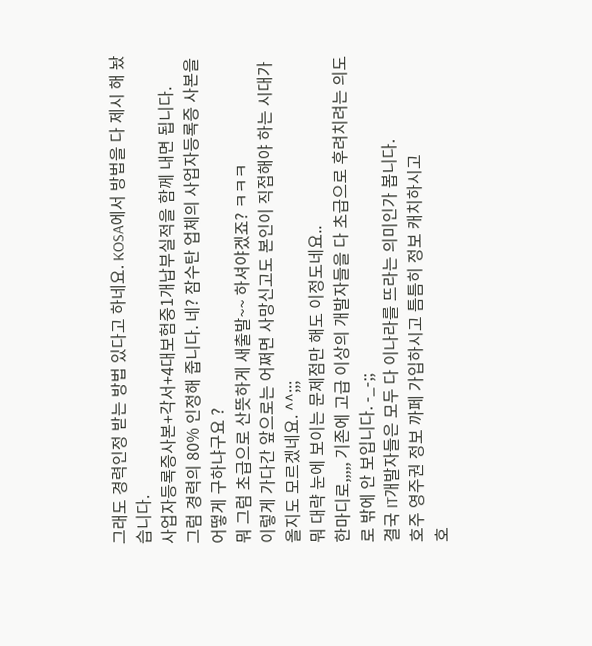그래도 경력인정 받는 방법 있다고 하네요. KOSA에서 방법을 다 제시 해 놨습니다.
사업자등록증사본+각서+4대보험중1개납부실적을 함께 내면 됩니다.
그럼 경력의 80% 인정해 줍니다. 네? 잠수탄 업체의 사업자등록증 사본을 어떻게 구하냐구요 ?
뭐 그럼 초급으로 산뜻하게 새출발~~ 하셔야겠죠? ㅋㅋㅋ
이렇게 가다간 앞으로는 어쩌면 사망신고도 본인이 직접해야 하는 시대가 올지도 모르겠네요. ^^;;;
뭐 대략 눈에 보이는 문제점만 해도 이정도네요..
한마디로,,,,, 기존에 고급 이상의 개발자들을 다 초급으로 후려치려는 의도로 밖에 안 보입니다. -_-;;
결국 IT개발자들은 모두 다 이나라를 뜨라는 의미인가 봅니다.
호주 영주권 정보 까페 가입하시고 틈틈히 정보 캐치하시고
호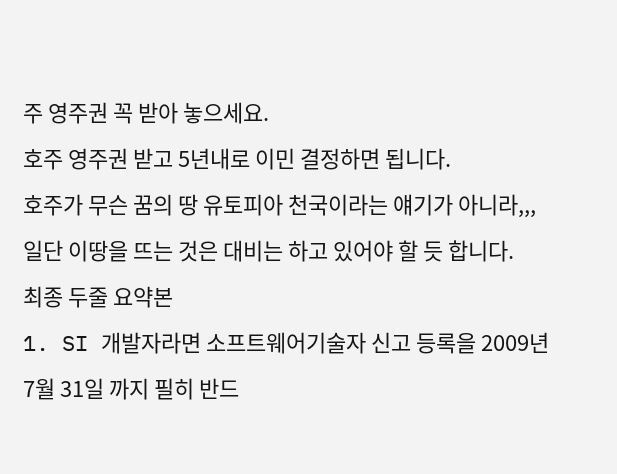주 영주권 꼭 받아 놓으세요.
호주 영주권 받고 5년내로 이민 결정하면 됩니다.
호주가 무슨 꿈의 땅 유토피아 천국이라는 얘기가 아니라,,,
일단 이땅을 뜨는 것은 대비는 하고 있어야 할 듯 합니다.
최종 두줄 요약본
1. SI 개발자라면 소프트웨어기술자 신고 등록을 2009년 7월 31일 까지 필히 반드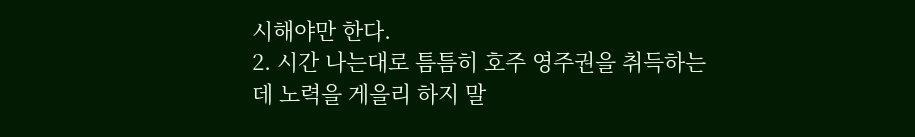시해야만 한다.
2. 시간 나는대로 틈틈히 호주 영주권을 취득하는데 노력을 게을리 하지 말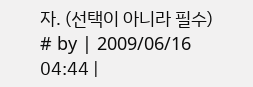자. (선택이 아니라 필수)
# by | 2009/06/16 04:44 |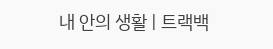내 안의 생활 | 트랙백